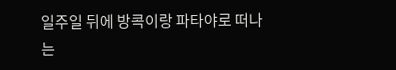일주일 뒤에 방콕이랑 파타야로 떠나는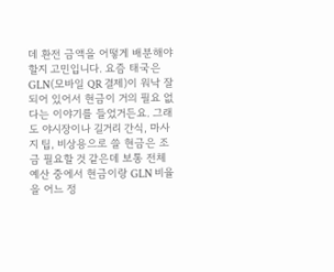데 환전 금액을 어떻게 배분해야 할지 고민입니다. 요즘 태국은 GLN(모바일 QR 결제)이 워낙 잘 되어 있어서 현금이 거의 필요 없다는 이야기를 들었거든요. 그래도 야시장이나 길거리 간식, 마사지 팁, 비상용으로 쓸 현금은 조금 필요할 것 같은데 보통 전체 예산 중에서 현금이랑 GLN 비율을 어느 정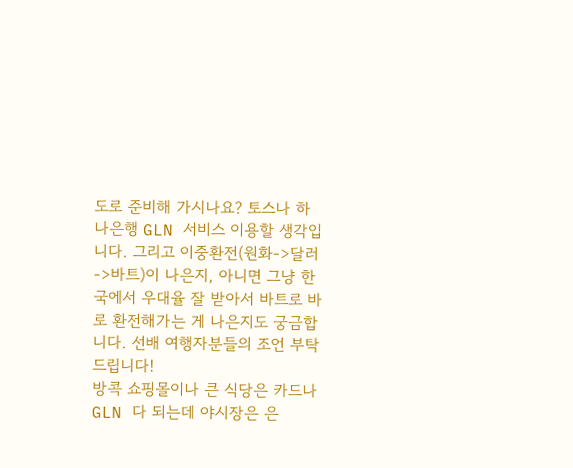도로 준비해 가시나요? 토스나 하나은행 GLN 서비스 이용할 생각입니다. 그리고 이중환전(원화->달러->바트)이 나은지, 아니면 그냥 한국에서 우대율 잘 받아서 바트로 바로 환전해가는 게 나은지도 궁금합니다. 선배 여행자분들의 조언 부탁드립니다!
방콕 쇼핑몰이나 큰 식당은 카드나 GLN 다 되는데 야시장은 은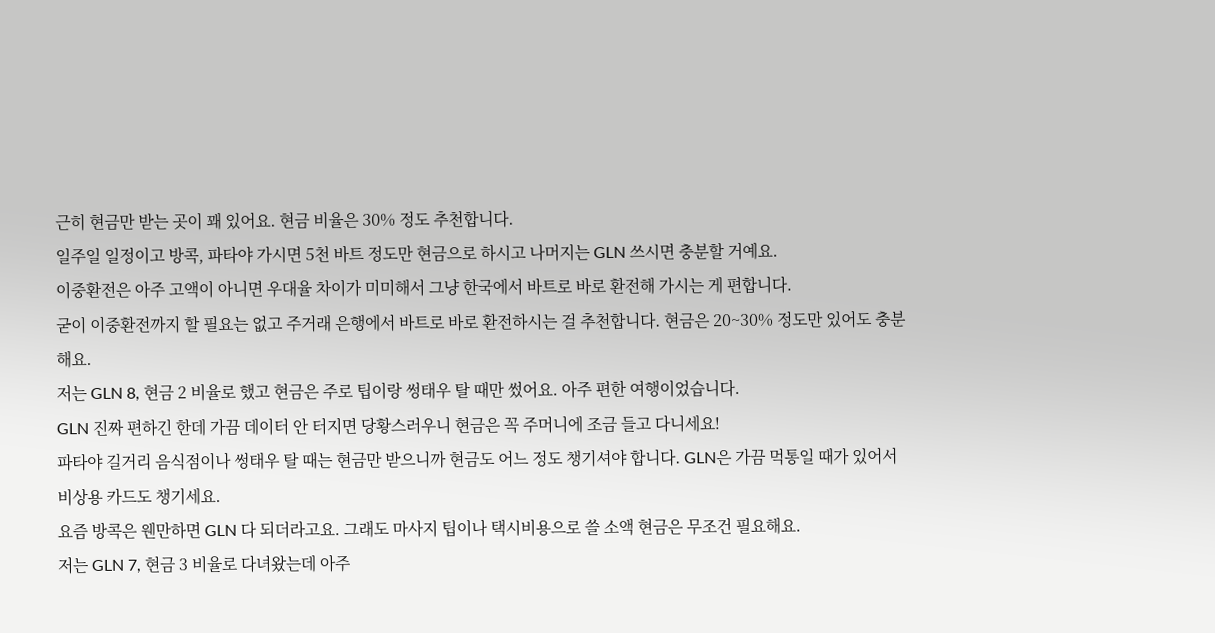근히 현금만 받는 곳이 꽤 있어요. 현금 비율은 30% 정도 추천합니다.
일주일 일정이고 방콕, 파타야 가시면 5천 바트 정도만 현금으로 하시고 나머지는 GLN 쓰시면 충분할 거예요.
이중환전은 아주 고액이 아니면 우대율 차이가 미미해서 그냥 한국에서 바트로 바로 환전해 가시는 게 편합니다.
굳이 이중환전까지 할 필요는 없고 주거래 은행에서 바트로 바로 환전하시는 걸 추천합니다. 현금은 20~30% 정도만 있어도 충분해요.
저는 GLN 8, 현금 2 비율로 했고 현금은 주로 팁이랑 썽태우 탈 때만 썼어요. 아주 편한 여행이었습니다.
GLN 진짜 편하긴 한데 가끔 데이터 안 터지면 당황스러우니 현금은 꼭 주머니에 조금 들고 다니세요!
파타야 길거리 음식점이나 썽태우 탈 때는 현금만 받으니까 현금도 어느 정도 챙기셔야 합니다. GLN은 가끔 먹통일 때가 있어서 비상용 카드도 챙기세요.
요즘 방콕은 웬만하면 GLN 다 되더라고요. 그래도 마사지 팁이나 택시비용으로 쓸 소액 현금은 무조건 필요해요.
저는 GLN 7, 현금 3 비율로 다녀왔는데 아주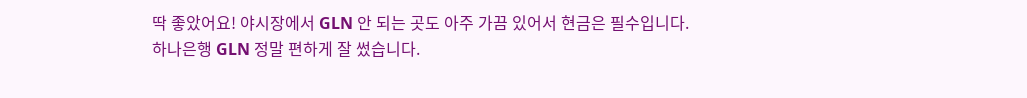딱 좋았어요! 야시장에서 GLN 안 되는 곳도 아주 가끔 있어서 현금은 필수입니다.
하나은행 GLN 정말 편하게 잘 썼습니다.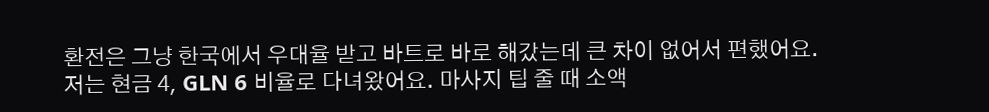환전은 그냥 한국에서 우대율 받고 바트로 바로 해갔는데 큰 차이 없어서 편했어요.
저는 현금 4, GLN 6 비율로 다녀왔어요. 마사지 팁 줄 때 소액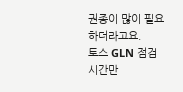권종이 많이 필요하더라고요.
토스 GLN 점검 시간만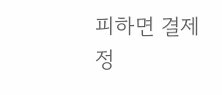피하면 결제 정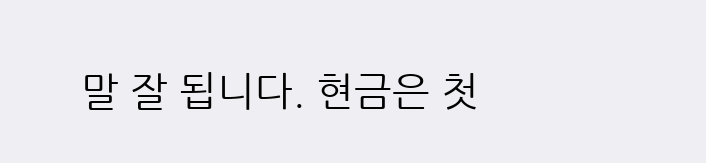말 잘 됩니다. 현금은 첫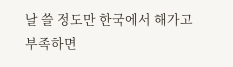날 쓸 정도만 한국에서 해가고 부족하면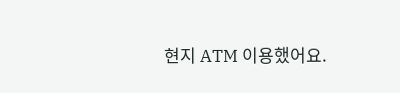현지 ATM 이용했어요.